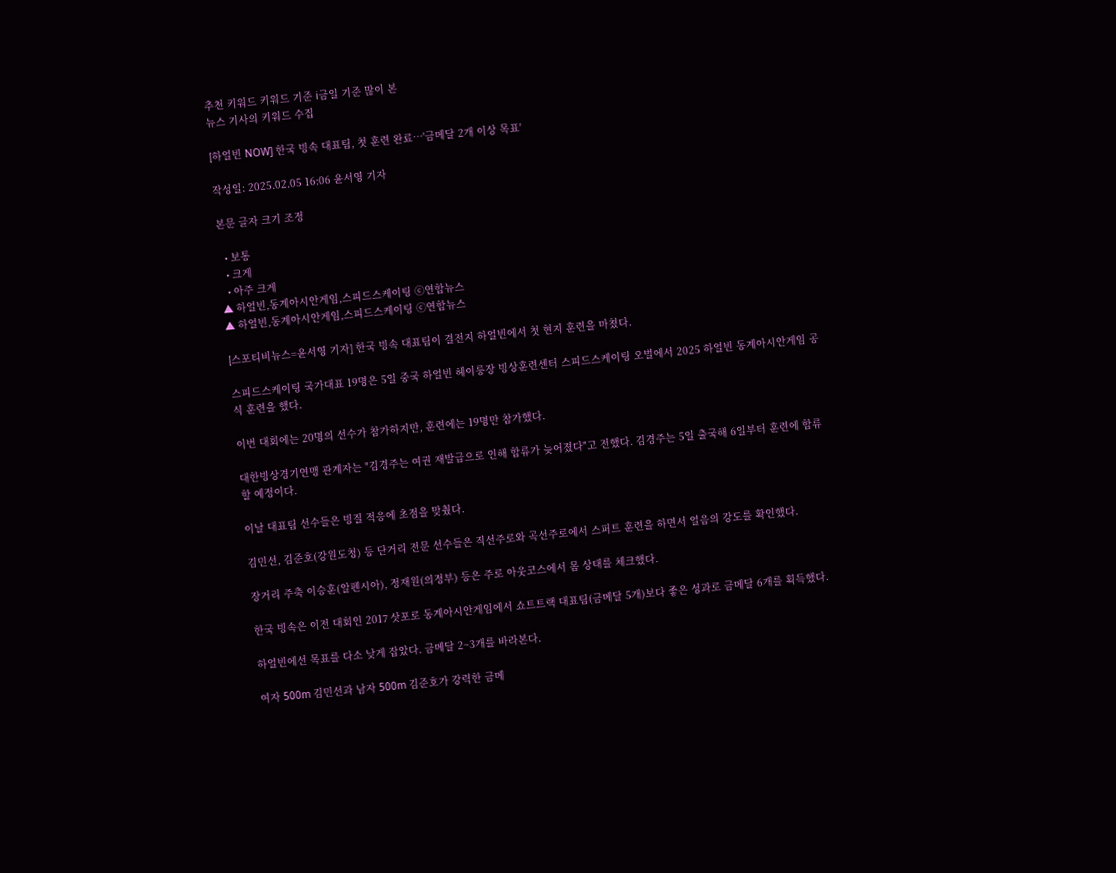추천 키워드 키워드 기준 i금일 기준 많이 본
뉴스 기사의 키워드 수집

[하얼빈 NOW] 한국 빙속 대표팀, 첫 훈련 완료…'금메달 2개 이상 목표'

작성일: 2025.02.05 16:06 윤서영 기자

본문 글자 크기 조정

  • 보통
  • 크게
  • 아주 크게
▲ 하얼빈,동계아시안게임,스피드스케이팅 ⓒ연합뉴스
▲ 하얼빈,동계아시안게임,스피드스케이팅 ⓒ연합뉴스

[스포티비뉴스=윤서영 기자] 한국 빙속 대표팀이 결전지 하얼빈에서 첫 현지 훈련을 마쳤다.

스피드스케이팅 국가대표 19명은 5일 중국 하얼빈 헤이룽장 빙상훈련센터 스피드스케이팅 오벌에서 2025 하얼빈 동계아시안게임 공식 훈련을 했다.

이번 대회에는 20명의 선수가 참가하지만, 훈련에는 19명만 참가했다.

대한빙상경기연맹 관계자는 "김경주는 여권 재발급으로 인해 합류가 늦어졌다"고 전했다. 김경주는 5일 출국해 6일부터 훈련에 합류할 예정이다.

이날 대표팀 선수들은 빙질 적응에 초점을 맞췄다.

김민선, 김준호(강원도청) 등 단거리 전문 선수들은 직선주로와 곡선주로에서 스퍼트 훈련을 하면서 얼음의 강도를 확인했다.

장거리 주축 이승훈(알펜시아), 정재원(의정부) 등은 주로 아웃코스에서 몸 상태를 체크했다.

한국 빙속은 이전 대회인 2017 삿포로 동계아시안게임에서 쇼트트랙 대표팀(금메달 5개)보다 좋은 성과로 금메달 6개를 획득했다.

하얼빈에선 목표를 다소 낮게 잡았다. 금메달 2~3개를 바라본다.

여자 500m 김민선과 남자 500m 김준호가 강력한 금메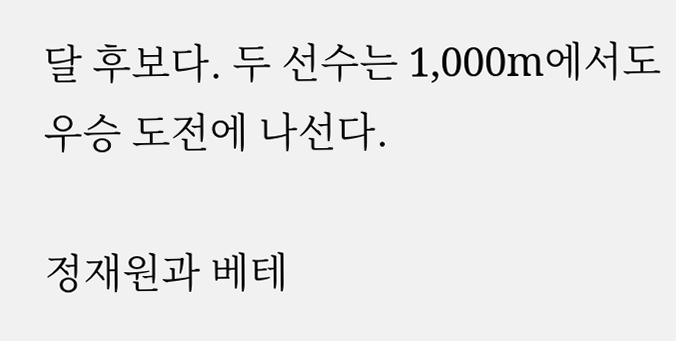달 후보다. 두 선수는 1,000m에서도 우승 도전에 나선다.

정재원과 베테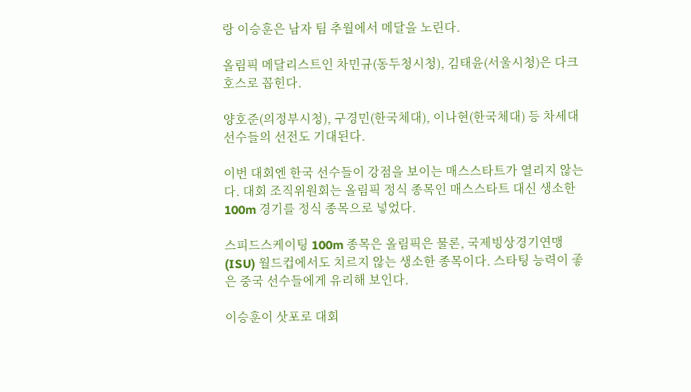랑 이승훈은 남자 팀 추월에서 메달을 노린다.

올림픽 메달리스트인 차민규(동두청시청), 김태윤(서울시청)은 다크호스로 꼽힌다.

양호준(의정부시청), 구경민(한국체대), 이나현(한국체대) 등 차세대 선수들의 선전도 기대된다.

이번 대회엔 한국 선수들이 강점을 보이는 매스스타트가 열리지 않는다. 대회 조직위원회는 올림픽 정식 종목인 매스스타트 대신 생소한 100m 경기를 정식 종목으로 넣었다.

스피드스케이팅 100m 종목은 올림픽은 물론, 국제빙상경기연맹(ISU) 월드컵에서도 치르지 않는 생소한 종목이다. 스타팅 능력이 좋은 중국 선수들에게 유리해 보인다.

이승훈이 삿포로 대회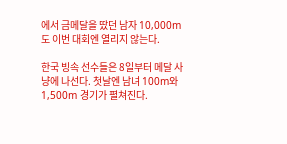에서 금메달을 땄던 남자 10,000m도 이번 대회엔 열리지 않는다.

한국 빙속 선수들은 8일부터 메달 사냥에 나선다. 첫날엔 남녀 100m와 1,500m 경기가 펼쳐진다.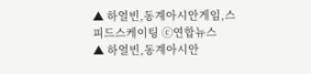▲ 하얼빈,동계아시안게임,스피드스케이팅 ⓒ연합뉴스
▲ 하얼빈,동계아시안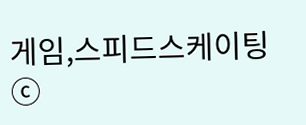게임,스피드스케이팅 ⓒ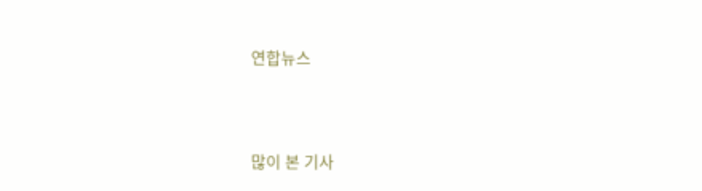연합뉴스



많이 본 기사